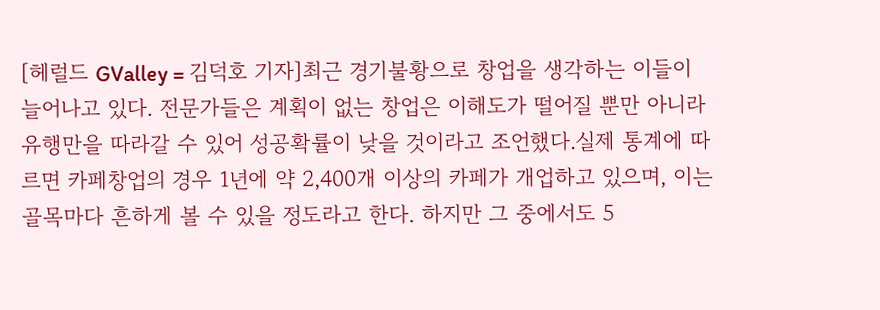[헤럴드 GValley = 김덕호 기자]최근 경기불황으로 창업을 생각하는 이들이 늘어나고 있다. 전문가들은 계획이 없는 창업은 이해도가 떨어질 뿐만 아니라 유행만을 따라갈 수 있어 성공확률이 낮을 것이라고 조언했다.실제 통계에 따르면 카페창업의 경우 1년에 약 2,400개 이상의 카페가 개업하고 있으며, 이는 골목마다 흔하게 볼 수 있을 정도라고 한다. 하지만 그 중에서도 5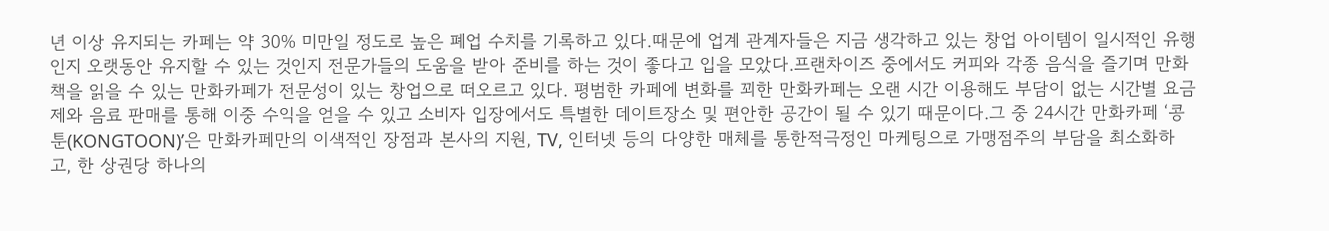년 이상 유지되는 카페는 약 30% 미만일 정도로 높은 폐업 수치를 기록하고 있다.때문에 업계 관계자들은 지금 생각하고 있는 창업 아이템이 일시적인 유행인지 오랫동안 유지할 수 있는 것인지 전문가들의 도움을 받아 준비를 하는 것이 좋다고 입을 모았다.프랜차이즈 중에서도 커피와 각종 음식을 즐기며 만화책을 읽을 수 있는 만화카페가 전문성이 있는 창업으로 떠오르고 있다. 평범한 카페에 변화를 꾀한 만화카페는 오랜 시간 이용해도 부담이 없는 시간별 요금제와 음료 판매를 통해 이중 수익을 얻을 수 있고 소비자 입장에서도 특별한 데이트장소 및 편안한 공간이 될 수 있기 때문이다.그 중 24시간 만화카페 ‘콩툰(KONGTOON)’은 만화카페만의 이색적인 장점과 본사의 지원, TV, 인터넷 등의 다양한 매체를 통한적극정인 마케팅으로 가맹점주의 부담을 최소화하고, 한 상권당 하나의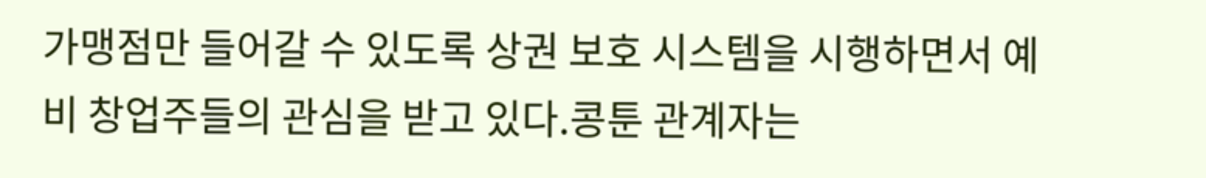가맹점만 들어갈 수 있도록 상권 보호 시스템을 시행하면서 예비 창업주들의 관심을 받고 있다.콩툰 관계자는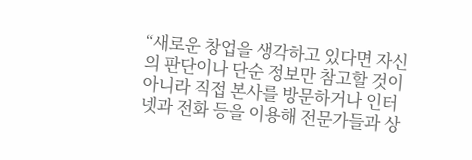“새로운 창업을 생각하고 있다면 자신의 판단이나 단순 정보만 참고할 것이 아니라 직접 본사를 방문하거나 인터넷과 전화 등을 이용해 전문가들과 상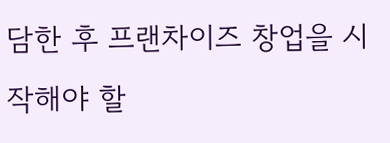담한 후 프랜차이즈 창업을 시작해야 할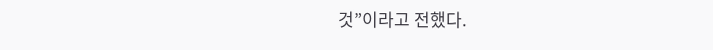것”이라고 전했다.